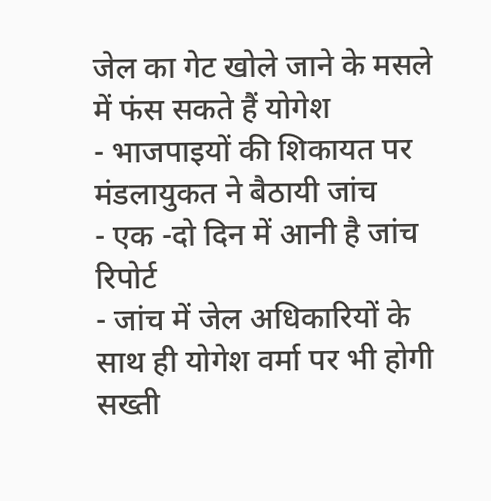जेल का गेट खोले जाने के मसले में फंस सकते हैं योगेश
- भाजपाइयों की शिकायत पर मंडलायुकत ने बैठायी जांच
- एक -दो दिन में आनी है जांच रिपोर्ट
- जांच में जेल अधिकारियों के साथ ही योगेश वर्मा पर भी होगी सख्ती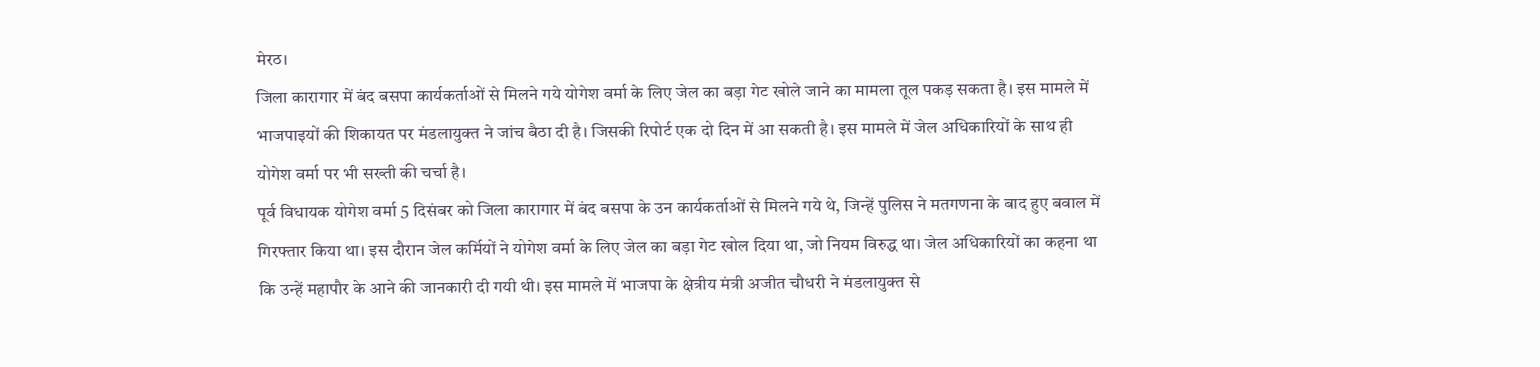मेरठ।
जिला कारागार में बंद बसपा कार्यकर्ताओं से मिलने गये योगेश वर्मा के लिए जेल का बड़ा गेट खोले जाने का मामला तूल पकड़ सकता है। इस मामले में भाजपाइयों की शिकायत पर मंडलायुक्त ने जांच बैठा दी है। जिसकी रिपोर्ट एक दो दिन में आ सकती है। इस मामले में जेल अधिकारियों के साथ ही योगेश वर्मा पर भी सख्ती की चर्चा है।
पूर्व विधायक योगेश वर्मा 5 दिसंबर को जिला कारागार में बंद बसपा के उन कार्यकर्ताओं से मिलने गये थे, जिन्हें पुलिस ने मतगणना के बाद हुए बवाल में गिरफ्तार किया था। इस दौरान जेल कर्मियों ने योगेश वर्मा के लिए जेल का बड़ा गेट खोल दिया था, जो नियम विरुद्ध था। जेल अधिकारियों का कहना था कि उन्हें महापौर के आने की जानकारी दी गयी थी। इस मामले में भाजपा के क्षेत्रीय मंत्री अजीत चौधरी ने मंडलायुक्त से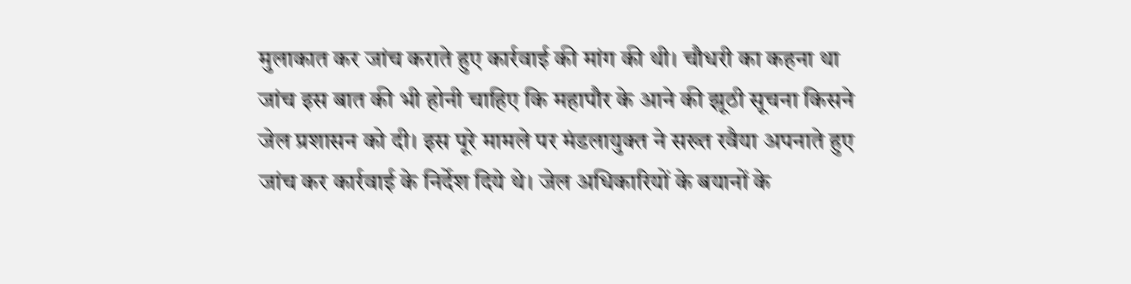मुलाकात कर जांच कराते हुए कार्रवाई की मांग की थी। चौधरी का कहना था जांच इस बात की भी होनी चाहिए कि महापौर के आने की झूठी सूचना किसने जेल प्रशासन को दी। इस पूरे मामले पर मंडलायुक्त ने सख्त रवैया अपनाते हुए जांच कर कार्रवाई के निर्देश दिये थे। जेल अधिकारियों के बयानों के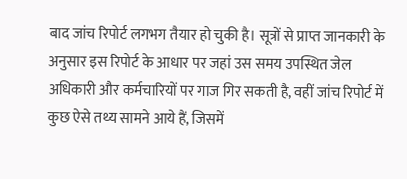बाद जांच रिपोर्ट लगभग तैयार हो चुकी है। सूत्रों से प्राप्त जानकारी के अनुसार इस रिपोर्ट के आधार पर जहां उस समय उपस्थित जेल अधिकारी और कर्मचारियों पर गाज गिर सकती है, वहीं जांच रिपोर्ट में कुछ ऐसे तथ्य सामने आये हैं, जिसमें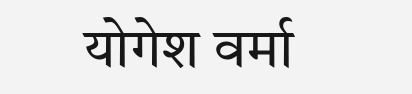योगेश वर्मा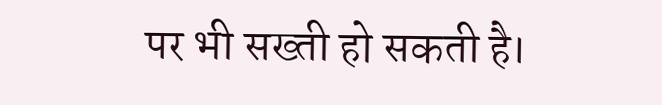पर भी सख्ती हो सकती है।